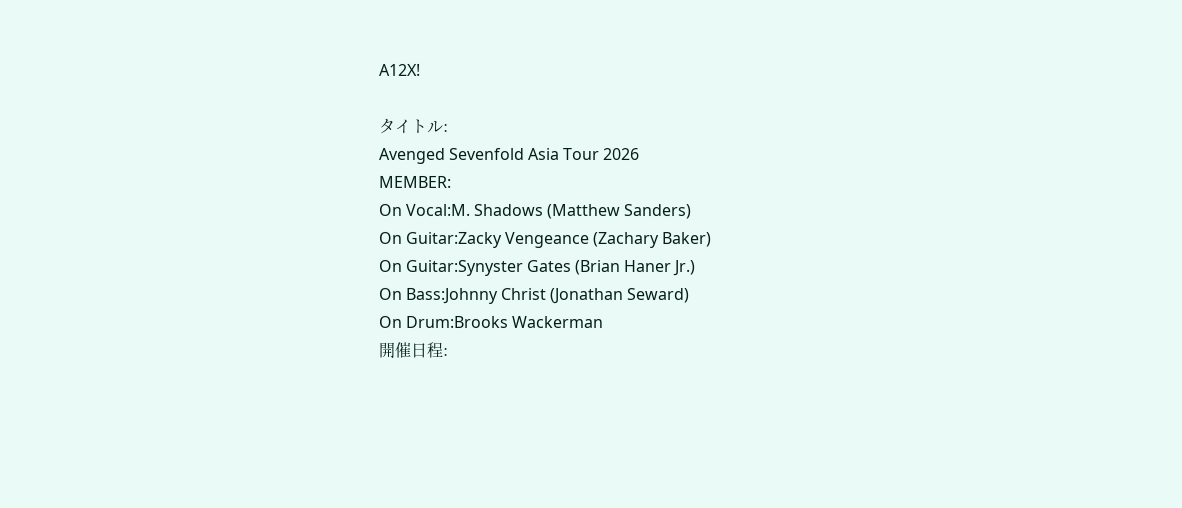A12X!

タイトル:
Avenged Sevenfold Asia Tour 2026
MEMBER:
On Vocal:M. Shadows (Matthew Sanders)
On Guitar:Zacky Vengeance (Zachary Baker)
On Guitar:Synyster Gates (Brian Haner Jr.)
On Bass:Johnny Christ (Jonathan Seward)
On Drum:Brooks Wackerman
開催日程: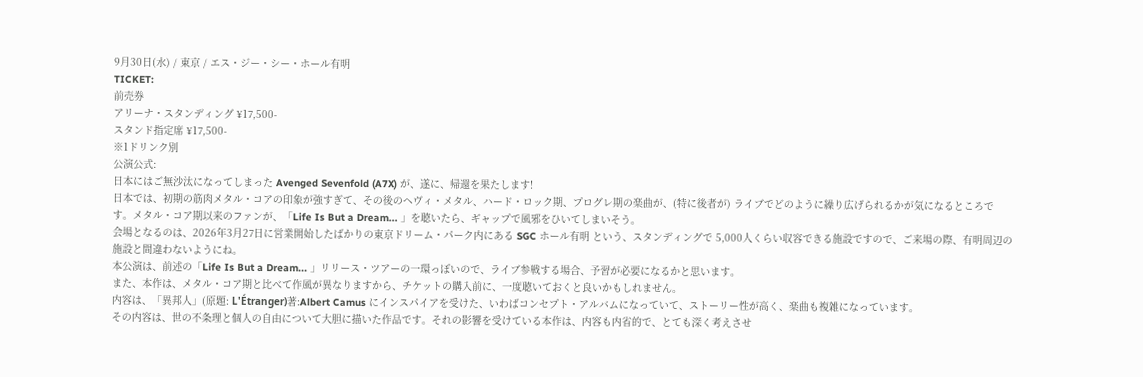9月30日(水) / 東京 / エス・ジー・シー・ホール有明
TICKET:
前売券
アリーナ・スタンディング ¥17,500-
スタンド指定席 ¥17,500-
※1ドリンク別
公演公式:
日本にはご無沙汰になってしまった Avenged Sevenfold (A7X) が、遂に、帰還を果たします!
日本では、初期の筋肉メタル・コアの印象が強すぎて、その後のヘヴィ・メタル、ハード・ロック期、プログレ期の楽曲が、(特に後者が) ライブでどのように繰り広げられるかが気になるところです。メタル・コア期以来のファンが、「Life Is But a Dream... 」を聴いたら、ギャップで風邪をひいてしまいそう。
会場となるのは、2026年3月27日に営業開始したばかりの東京ドリーム・パーク内にある SGC ホール有明 という、スタンディングで 5,000人くらい収容できる施設ですので、ご来場の際、有明周辺の施設と間違わないようにね。
本公演は、前述の「Life Is But a Dream... 」リリース・ツアーの一環っぽいので、ライブ参戦する場合、予習が必要になるかと思います。
また、本作は、メタル・コア期と比べて作風が異なりますから、チケットの購入前に、一度聴いておくと良いかもしれません。
内容は、「異邦人」(原題: L'Étranger)著:Albert Camus にインスパイアを受けた、いわばコンセプト・アルバムになっていて、ストーリー性が高く、楽曲も複雑になっています。
その内容は、世の不条理と個人の自由について大胆に描いた作品です。それの影響を受けている本作は、内容も内省的で、とても深く考えさせ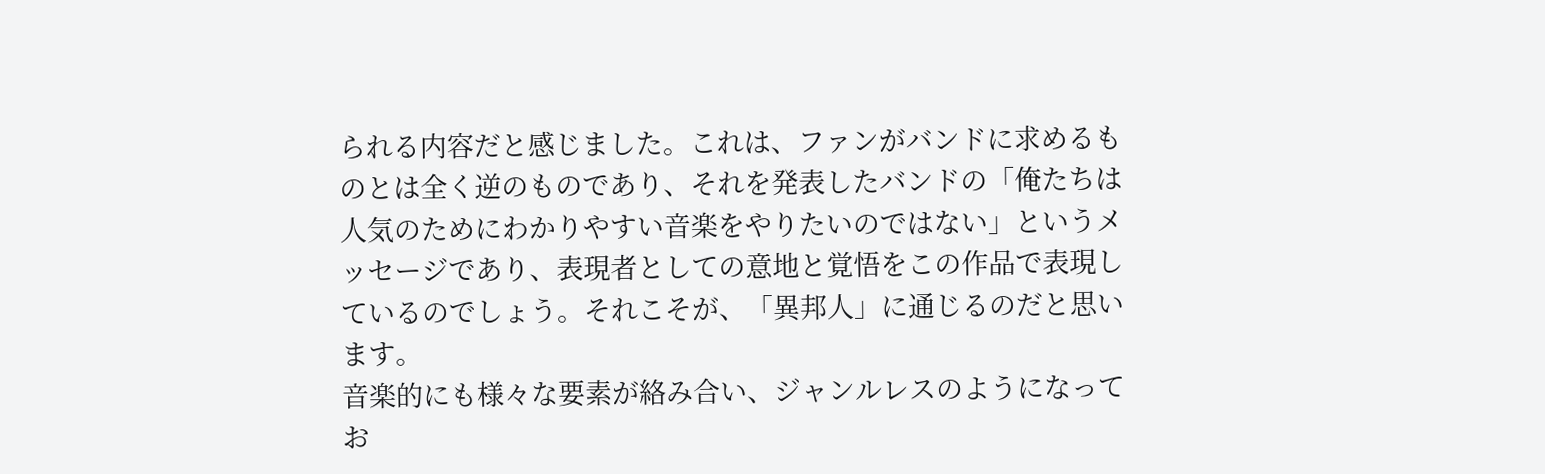られる内容だと感じました。これは、ファンがバンドに求めるものとは全く逆のものであり、それを発表したバンドの「俺たちは人気のためにわかりやすい音楽をやりたいのではない」というメッセージであり、表現者としての意地と覚悟をこの作品で表現しているのでしょう。それこそが、「異邦人」に通じるのだと思います。
音楽的にも様々な要素が絡み合い、ジャンルレスのようになってお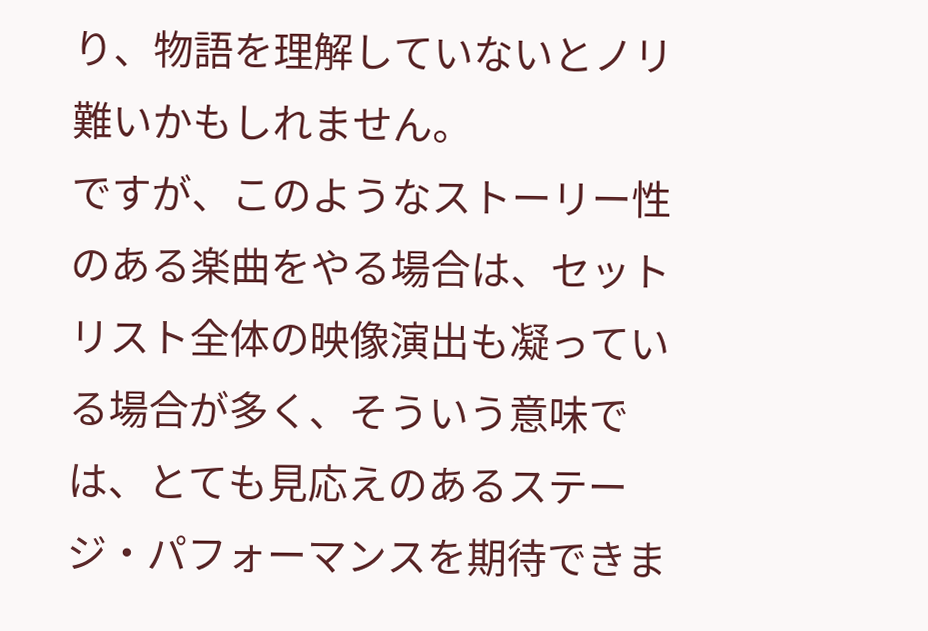り、物語を理解していないとノリ難いかもしれません。
ですが、このようなストーリー性のある楽曲をやる場合は、セットリスト全体の映像演出も凝っている場合が多く、そういう意味では、とても見応えのあるステージ・パフォーマンスを期待できま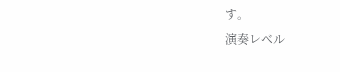す。
演奏レベル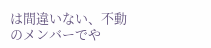は間違いない、不動のメンバーでや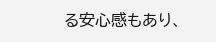る安心感もあり、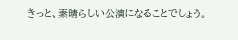きっと、素晴らしい公演になることでしょう。